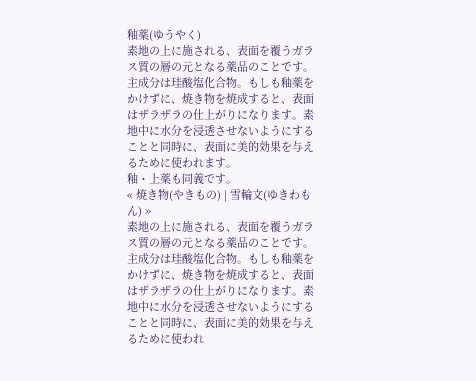釉薬(ゆうやく)
素地の上に施される、表面を覆うガラス質の層の元となる薬品のことです。主成分は珪酸塩化合物。もしも釉薬をかけずに、焼き物を焼成すると、表面はザラザラの仕上がりになります。素地中に水分を浸透させないようにすることと同時に、表面に美的効果を与えるために使われます。
釉・上薬も同義です。
« 焼き物(やきもの) | 雪輪文(ゆきわもん) »
素地の上に施される、表面を覆うガラス質の層の元となる薬品のことです。主成分は珪酸塩化合物。もしも釉薬をかけずに、焼き物を焼成すると、表面はザラザラの仕上がりになります。素地中に水分を浸透させないようにすることと同時に、表面に美的効果を与えるために使われ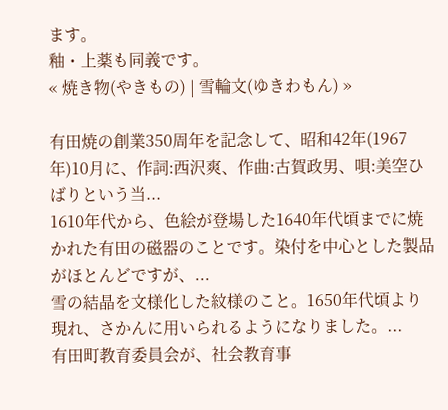ます。
釉・上薬も同義です。
« 焼き物(やきもの) | 雪輪文(ゆきわもん) »

有田焼の創業350周年を記念して、昭和42年(1967年)10月に、作詞:西沢爽、作曲:古賀政男、唄:美空ひばりという当...
1610年代から、色絵が登場した1640年代頃までに焼かれた有田の磁器のことです。染付を中心とした製品がほとんどですが、...
雪の結晶を文様化した紋様のこと。1650年代頃より現れ、さかんに用いられるようになりました。...
有田町教育委員会が、社会教育事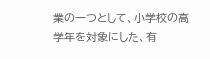業の一つとして、小学校の高学年を対象にした、有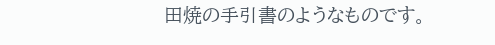田焼の手引書のようなものです。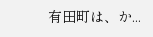有田町は、か...